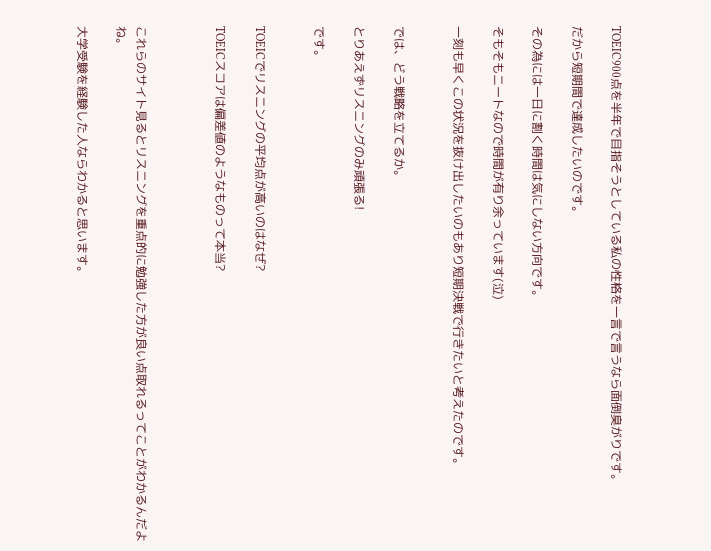TOEIC900点を半年で目指そうとしている私の性格を一言で言うなら面倒臭がりです。

だから短期間で達成したいのです。

その為には一日に割く時間は気にしない方向です。

そもそもニートなので時間が有り余っています(泣)

一刻も早くこの状況を抜け出したいのもあり短期決戦で行きたいと考えたのです。


では、どう戦略を立てるか。

とりあえずリスニングのみ頑張る!

です。


TOEICでリスニングの平均点が高いのはなぜ?

TOEICスコアは偏差値のようなものって本当?



これらのサイト見るとリスニングを重点的に勉強した方が良い点取れるってことがわかるんだよね。

大学受験を経験した人ならわかると思います。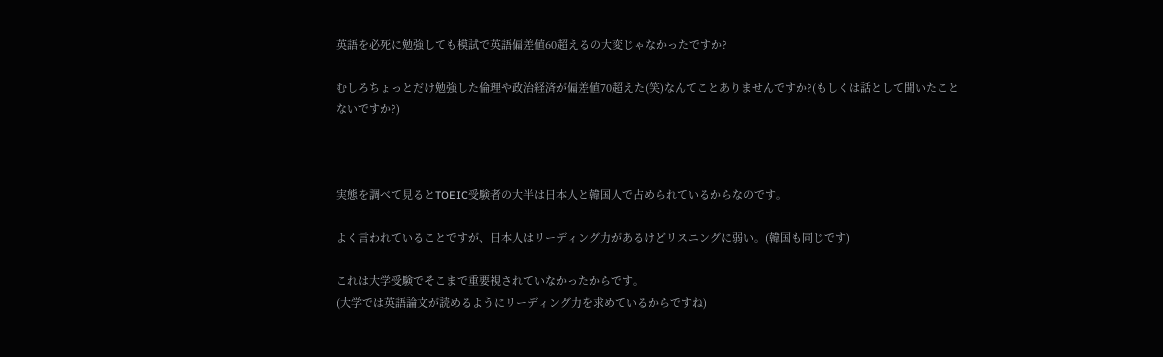英語を必死に勉強しても模試で英語偏差値60超えるの大変じゃなかったですか?

むしろちょっとだけ勉強した倫理や政治経済が偏差値70超えた(笑)なんてことありませんですか?(もしくは話として聞いたことないですか?)



実態を調べて見るとTOEIC受験者の大半は日本人と韓国人で占められているからなのです。

よく言われていることですが、日本人はリーディング力があるけどリスニングに弱い。(韓国も同じです)

これは大学受験でそこまで重要視されていなかったからです。
(大学では英語論文が読めるようにリーディング力を求めているからですね)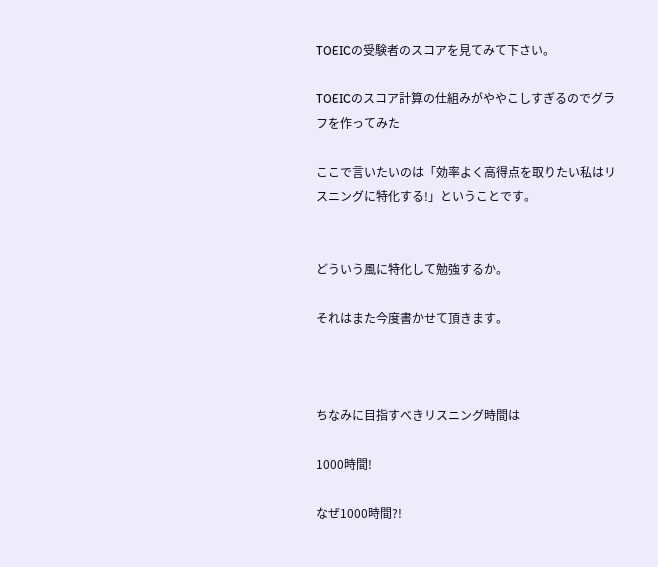TOEICの受験者のスコアを見てみて下さい。

TOEICのスコア計算の仕組みがややこしすぎるのでグラフを作ってみた

ここで言いたいのは「効率よく高得点を取りたい私はリスニングに特化する!」ということです。


どういう風に特化して勉強するか。

それはまた今度書かせて頂きます。



ちなみに目指すべきリスニング時間は

1000時間!

なぜ1000時間?!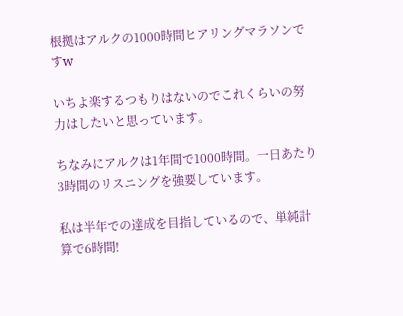根拠はアルクの1000時間ヒアリングマラソンですw

いちよ楽するつもりはないのでこれくらいの努力はしたいと思っています。

ちなみにアルクは1年間で1000時間。一日あたり3時間のリスニングを強要しています。

私は半年での達成を目指しているので、単純計算で6時間!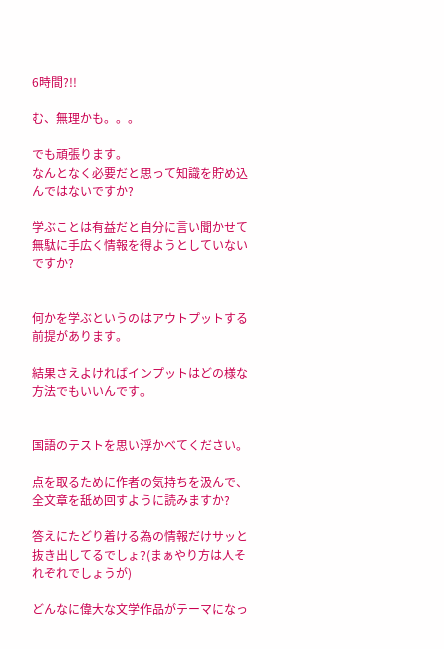6時間?!!

む、無理かも。。。

でも頑張ります。
なんとなく必要だと思って知識を貯め込んではないですか?

学ぶことは有益だと自分に言い聞かせて無駄に手広く情報を得ようとしていないですか?


何かを学ぶというのはアウトプットする前提があります。

結果さえよければインプットはどの様な方法でもいいんです。


国語のテストを思い浮かべてください。

点を取るために作者の気持ちを汲んで、全文章を舐め回すように読みますか?

答えにたどり着ける為の情報だけサッと抜き出してるでしょ?(まぁやり方は人それぞれでしょうが)

どんなに偉大な文学作品がテーマになっ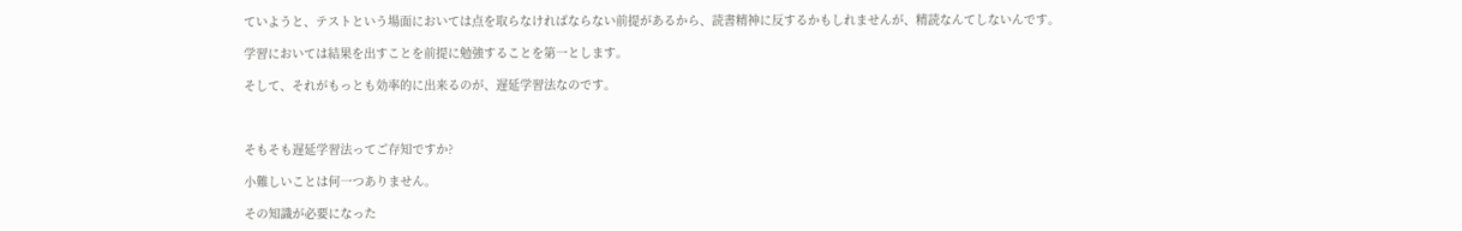ていようと、テストという場面においては点を取らなければならない前提があるから、読書精神に反するかもしれませんが、精読なんてしないんです。

学習においては結果を出すことを前提に勉強することを第一とします。

そして、それがもっとも効率的に出来るのが、遅延学習法なのです。



そもそも遅延学習法ってご存知ですか?

小難しいことは何一つありません。

その知識が必要になった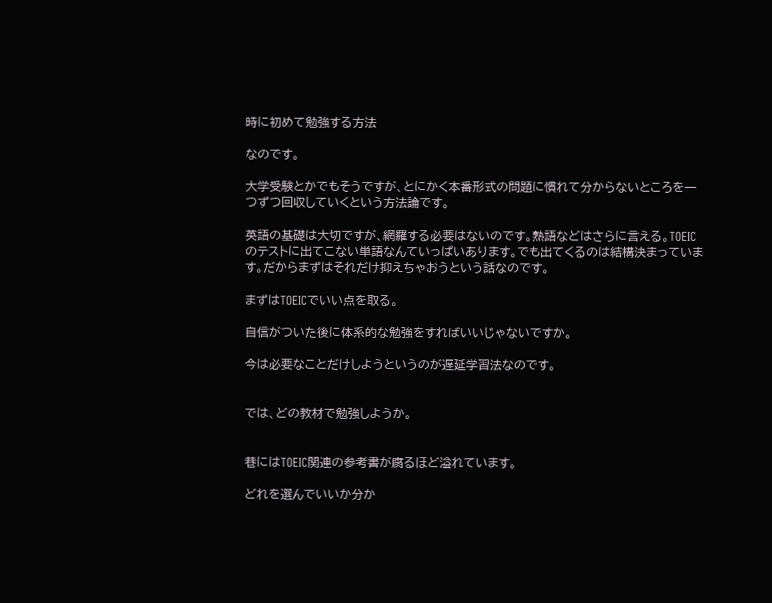時に初めて勉強する方法

なのです。

大学受験とかでもそうですが、とにかく本番形式の問題に慣れて分からないところを一つずつ回収していくという方法論です。

英語の基礎は大切ですが、網羅する必要はないのです。熟語などはさらに言える。TOEICのテストに出てこない単語なんていっぱいあります。でも出てくるのは結構決まっています。だからまずはそれだけ抑えちゃおうという話なのです。

まずはTOEICでいい点を取る。

自信がついた後に体系的な勉強をすればいいじゃないですか。

今は必要なことだけしようというのが遅延学習法なのです。


では、どの教材で勉強しようか。


巷にはTOEIC関連の参考書が腐るほど溢れています。

どれを選んでいいか分か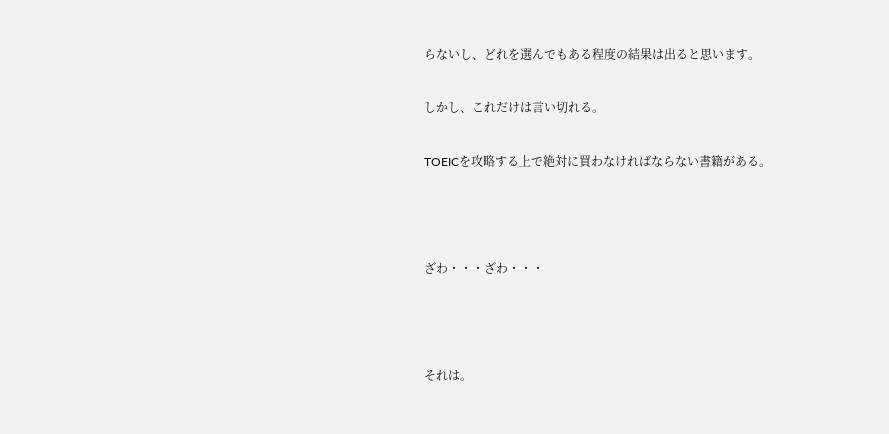らないし、どれを選んでもある程度の結果は出ると思います。

しかし、これだけは言い切れる。

TOEICを攻略する上で絶対に買わなければならない書籍がある。



ざわ・・・ざわ・・・



それは。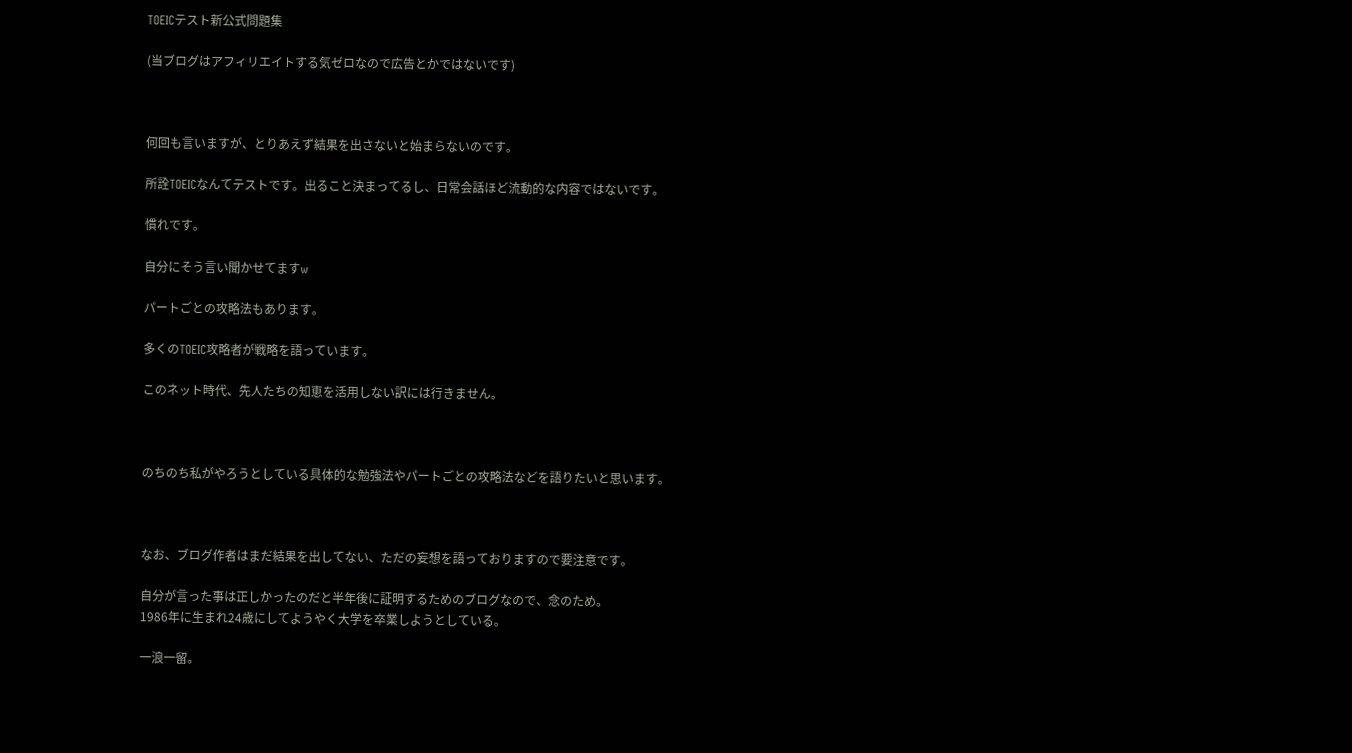TOEICテスト新公式問題集

(当ブログはアフィリエイトする気ゼロなので広告とかではないです)



何回も言いますが、とりあえず結果を出さないと始まらないのです。

所詮TOEICなんてテストです。出ること決まってるし、日常会話ほど流動的な内容ではないです。

慣れです。

自分にそう言い聞かせてますw

パートごとの攻略法もあります。

多くのTOEIC攻略者が戦略を語っています。

このネット時代、先人たちの知恵を活用しない訳には行きません。



のちのち私がやろうとしている具体的な勉強法やパートごとの攻略法などを語りたいと思います。



なお、ブログ作者はまだ結果を出してない、ただの妄想を語っておりますので要注意です。

自分が言った事は正しかったのだと半年後に証明するためのブログなので、念のため。
1986年に生まれ24歳にしてようやく大学を卒業しようとしている。

一浪一留。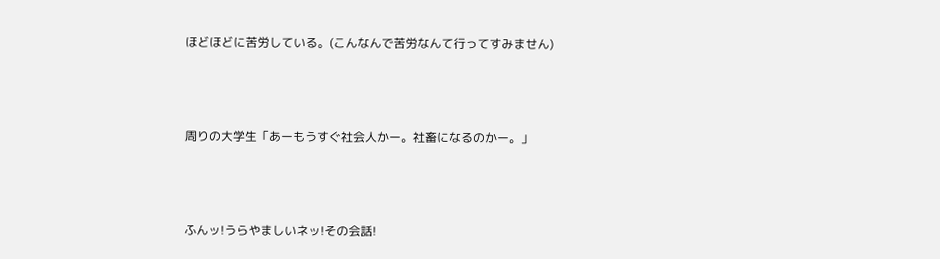ほどほどに苦労している。(こんなんで苦労なんて行ってすみません)



周りの大学生「あーもうすぐ社会人かー。社畜になるのかー。」



ふんッ!うらやましいネッ!その会話!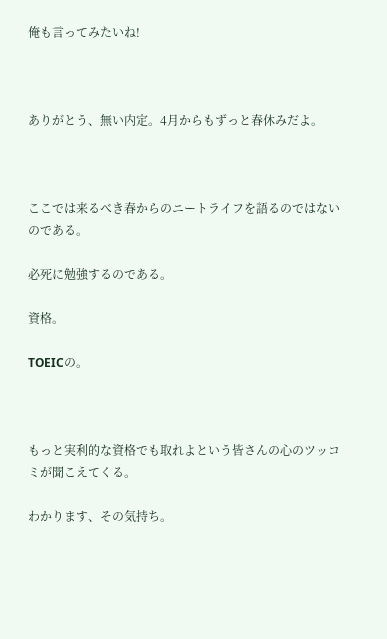俺も言ってみたいね!



ありがとう、無い内定。4月からもずっと春休みだよ。



ここでは来るべき春からのニートライフを語るのではないのである。

必死に勉強するのである。

資格。

TOEICの。



もっと実利的な資格でも取れよという皆さんの心のツッコミが聞こえてくる。

わかります、その気持ち。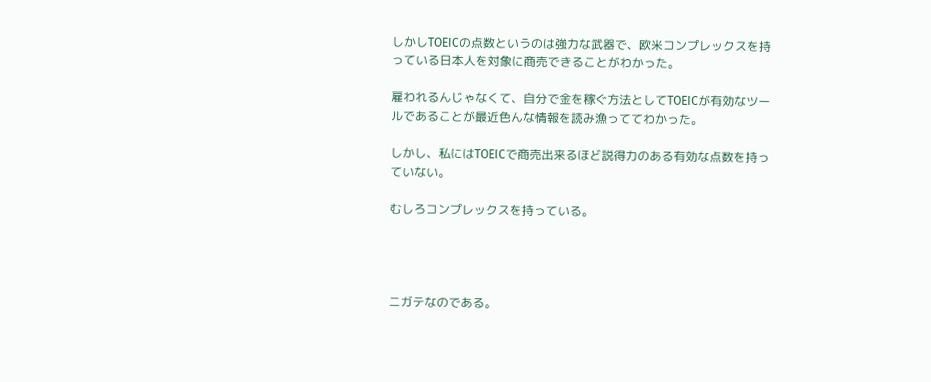しかしTOEICの点数というのは強力な武器で、欧米コンプレックスを持っている日本人を対象に商売できることがわかった。

雇われるんじゃなくて、自分で金を稼ぐ方法としてTOEICが有効なツールであることが最近色んな情報を読み漁っててわかった。

しかし、私にはTOEICで商売出来るほど説得力のある有効な点数を持っていない。

むしろコンプレックスを持っている。




ニガテなのである。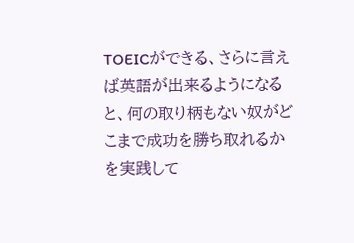TOEICができる、さらに言えば英語が出来るようになると、何の取り柄もない奴がどこまで成功を勝ち取れるかを実践して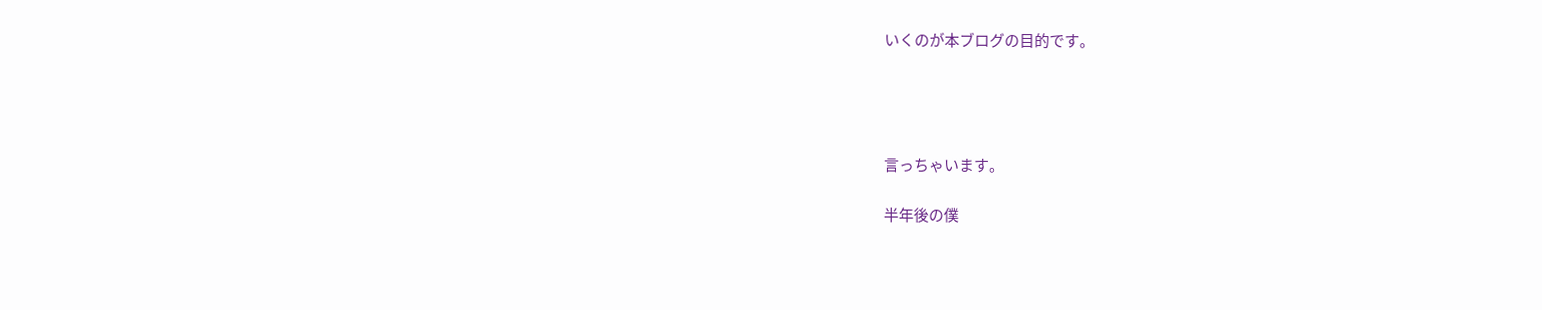いくのが本ブログの目的です。




言っちゃいます。

半年後の僕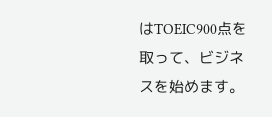はTOEIC900点を取って、ビジネスを始めます。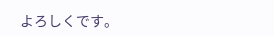よろしくです。